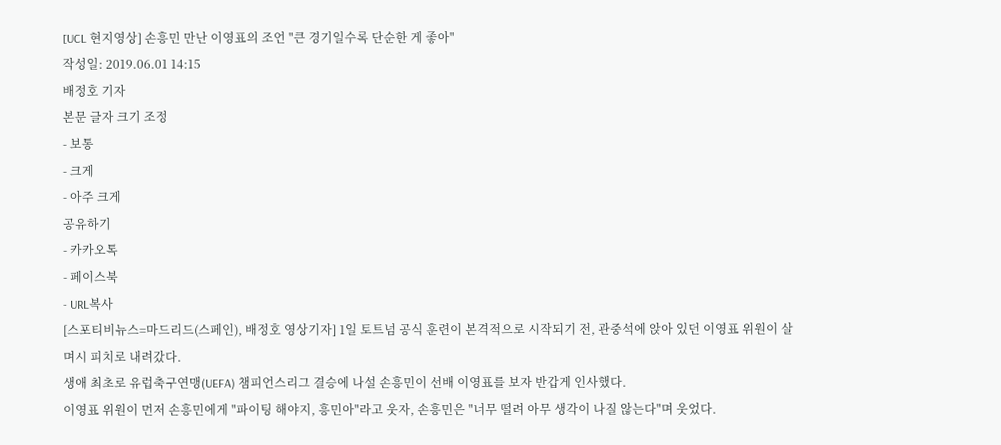[UCL 현지영상] 손흥민 만난 이영표의 조언 "큰 경기일수록 단순한 게 좋아"
작성일: 2019.06.01 14:15
배정호 기자
본문 글자 크기 조정
- 보통
- 크게
- 아주 크게
공유하기
- 카카오톡
- 페이스북
- URL복사
[스포티비뉴스=마드리드(스페인), 배정호 영상기자] 1일 토트넘 공식 훈련이 본격적으로 시작되기 전, 관중석에 앉아 있던 이영표 위원이 살며시 피치로 내려갔다.
생애 최초로 유럽축구연맹(UEFA) 챔피언스리그 결승에 나설 손흥민이 선배 이영표를 보자 반갑게 인사했다.
이영표 위원이 먼저 손흥민에게 "파이팅 해야지, 흥민아"라고 웃자, 손흥민은 "너무 떨려 아무 생각이 나질 않는다"며 웃었다.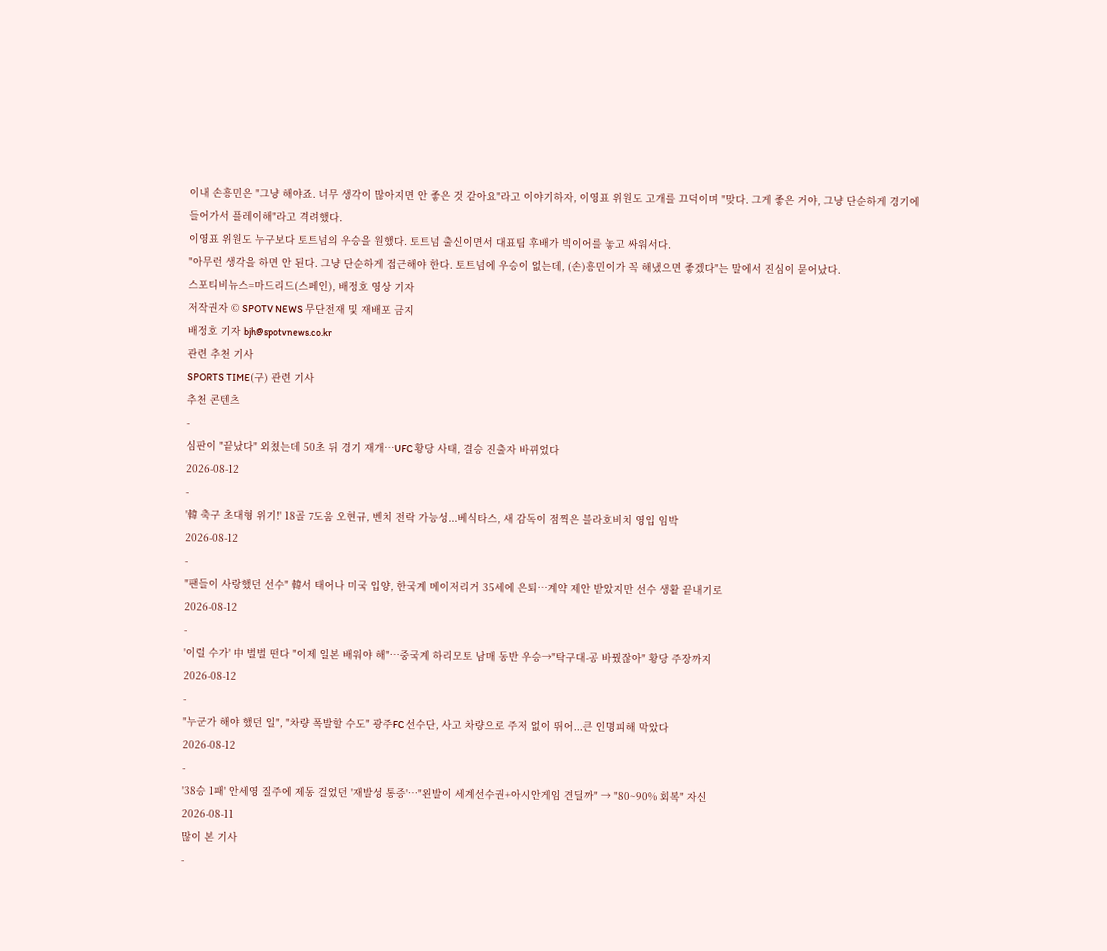이내 손흥민은 "그냥 해야죠. 너무 생각이 많아지면 안 좋은 것 같아요"라고 이야기하자, 이영표 위원도 고개를 끄덕이며 "맞다. 그게 좋은 거야, 그냥 단순하게 경기에 들어가서 플레이해"라고 격려했다.
이영표 위원도 누구보다 토트넘의 우승을 원했다. 토트넘 출신이면서 대표팀 후배가 빅이어를 놓고 싸워서다.
"아무런 생각을 하면 안 된다. 그냥 단순하게 접근해야 한다. 토트넘에 우승이 없는데, (손)흥민이가 꼭 해냈으면 좋겠다"는 말에서 진심이 묻어났다.
스포티비뉴스=마드리드(스페인), 배정호 영상 기자
저작권자 © SPOTV NEWS 무단전재 및 재배포 금지
배정호 기자 bjh@spotvnews.co.kr
관련 추천 기사
SPORTS TIME(구) 관련 기사
추천 콘텐츠
-
심판이 "끝났다" 외쳤는데 50초 뒤 경기 재개…UFC 황당 사태, 결승 진출자 바뀌었다
2026-08-12
-
'韓 축구 초대형 위기!' 18골 7도움 오현규, 벤치 전락 가능성...베식타스, 새 감독이 점찍은 블라호비치 영입 임박
2026-08-12
-
"팬들이 사랑했던 선수" 韓서 태어나 미국 입양, 한국계 메이저리거 35세에 은퇴…계약 제안 받았지만 선수 생활 끝내기로
2026-08-12
-
'이럴 수가' 中 벌벌 떤다 "이제 일본 배워야 해"…중국계 하리모토 남매 동반 우승→"탁구대-공 바꿨잖아" 황당 주장까지
2026-08-12
-
"누군가 해야 했던 일", "차량 폭발할 수도" 광주FC 선수단, 사고 차량으로 주저 없이 뛰어...큰 인명피해 막았다
2026-08-12
-
'38승 1패' 안세영 질주에 제동 걸었던 '재발성 통증'…"왼발이 세계선수권+아시안게임 견딜까" → "80~90% 회복" 자신
2026-08-11
많이 본 기사
-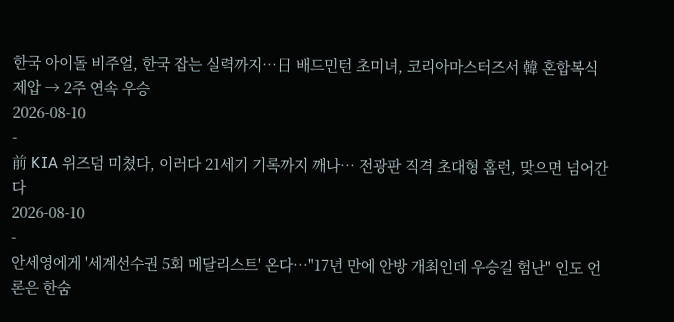한국 아이돌 비주얼, 한국 잡는 실력까지…日 배드민턴 초미녀, 코리아마스터즈서 韓 혼합복식 제압 → 2주 연속 우승
2026-08-10
-
前 KIA 위즈덤 미쳤다, 이러다 21세기 기록까지 깨나… 전광판 직격 초대형 홈런, 맞으면 넘어간다
2026-08-10
-
안세영에게 '세계선수권 5회 메달리스트' 온다…"17년 만에 안방 개최인데 우승길 험난" 인도 언론은 한숨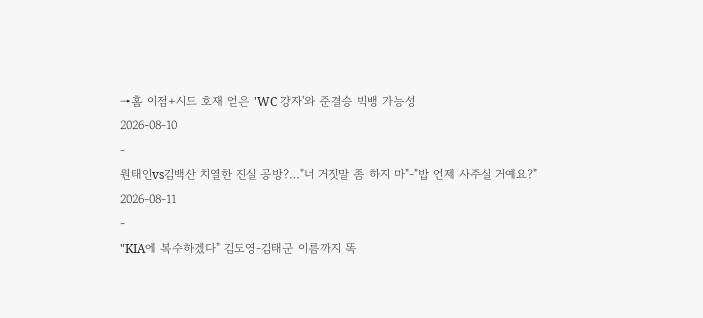→홈 이점+시드 호재 얻은 'WC 강자'와 준결승 빅뱅 가능성
2026-08-10
-
원태인vs김백산 치열한 진실 공방?…"너 거짓말 좀 하지 마"-"밥 언제 사주실 거예요?"
2026-08-11
-
"KIA에 복수하겠다" 김도영-김태군 이름까지 똑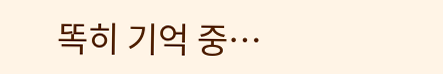똑히 기억 중…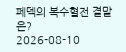페덱의 복수혈전 결말은?
2026-08-10